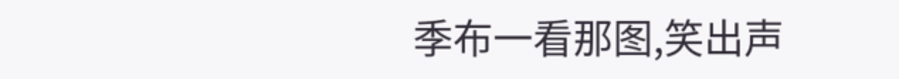季布一看那图,笑出声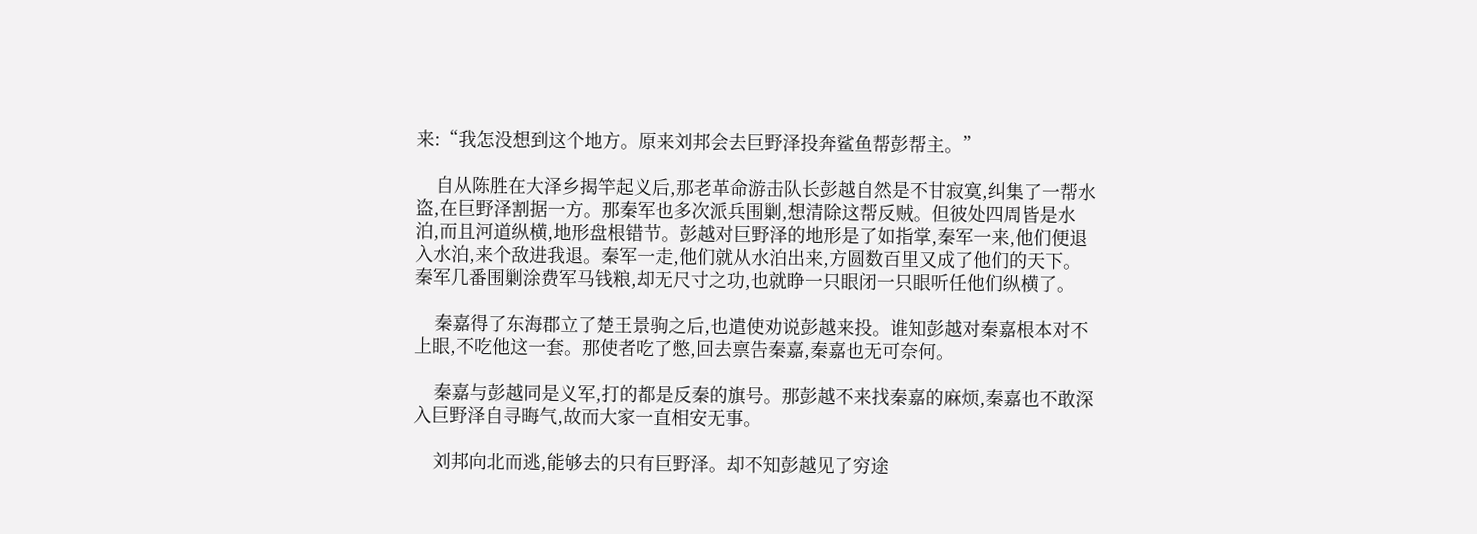来:“我怎没想到这个地方。原来刘邦会去巨野泽投奔鲨鱼帮彭帮主。”

    自从陈胜在大泽乡揭竿起义后,那老革命游击队长彭越自然是不甘寂寞,纠集了一帮水盗,在巨野泽割据一方。那秦军也多次派兵围剿,想清除这帮反贼。但彼处四周皆是水泊,而且河道纵横,地形盘根错节。彭越对巨野泽的地形是了如指掌,秦军一来,他们便退入水泊,来个敌进我退。秦军一走,他们就从水泊出来,方圆数百里又成了他们的天下。秦军几番围剿涂费军马钱粮,却无尺寸之功,也就睁一只眼闭一只眼听任他们纵横了。

    秦嘉得了东海郡立了楚王景驹之后,也遣使劝说彭越来投。谁知彭越对秦嘉根本对不上眼,不吃他这一套。那使者吃了憋,回去禀告秦嘉,秦嘉也无可奈何。

    秦嘉与彭越同是义军,打的都是反秦的旗号。那彭越不来找秦嘉的麻烦,秦嘉也不敢深入巨野泽自寻晦气,故而大家一直相安无事。

    刘邦向北而逃,能够去的只有巨野泽。却不知彭越见了穷途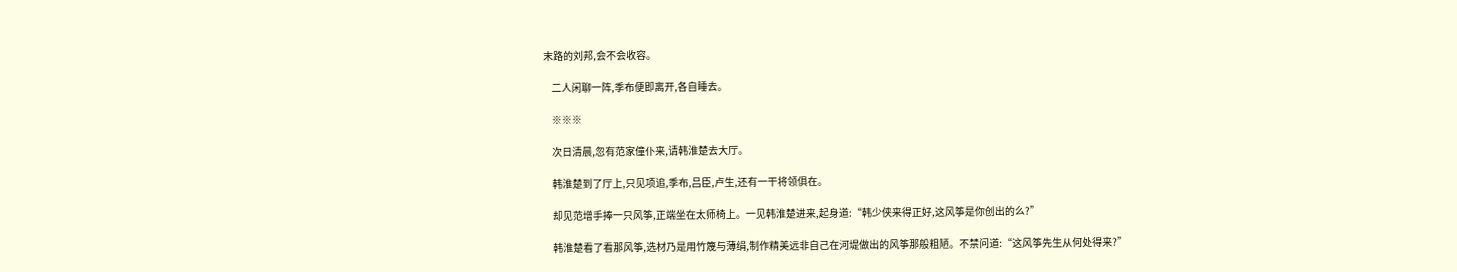末路的刘邦,会不会收容。

    二人闲聊一阵,季布便即离开,各自睡去。

    ※※※

    次日清晨,忽有范家僮仆来,请韩淮楚去大厅。

    韩淮楚到了厅上,只见项追,季布,吕臣,卢生,还有一干将领俱在。

    却见范增手捧一只风筝,正端坐在太师椅上。一见韩淮楚进来,起身道:“韩少侠来得正好,这风筝是你创出的么?”

    韩淮楚看了看那风筝,选材乃是用竹篾与薄绢,制作精美远非自己在河堤做出的风筝那般粗陋。不禁问道:“这风筝先生从何处得来?”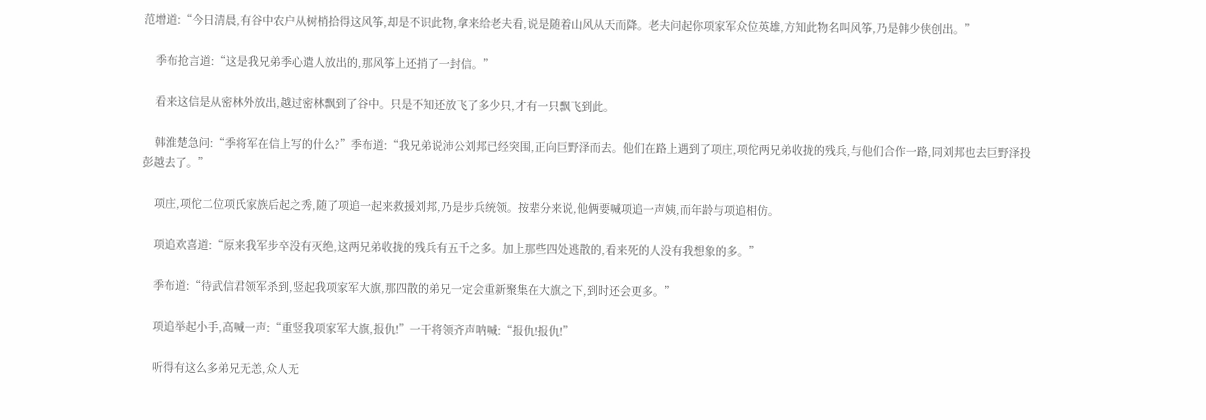范增道:“今日清晨,有谷中农户从树梢拾得这风筝,却是不识此物,拿来给老夫看,说是随着山风从天而降。老夫问起你项家军众位英雄,方知此物名叫风筝,乃是韩少侠创出。”

    季布抢言道:“这是我兄弟季心遣人放出的,那风筝上还捎了一封信。”

    看来这信是从密林外放出,越过密林飘到了谷中。只是不知还放飞了多少只,才有一只飘飞到此。

    韩淮楚急问:“季将军在信上写的什么?”季布道:“我兄弟说沛公刘邦已经突围,正向巨野泽而去。他们在路上遇到了项庄,项佗两兄弟收拢的残兵,与他们合作一路,同刘邦也去巨野泽投彭越去了。”

    项庄,项佗二位项氏家族后起之秀,随了项追一起来救援刘邦,乃是步兵统领。按辈分来说,他俩要喊项追一声姨,而年龄与项追相仿。

    项追欢喜道:“原来我军步卒没有灭绝,这两兄弟收拢的残兵有五千之多。加上那些四处逃散的,看来死的人没有我想象的多。”

    季布道:“待武信君领军杀到,竖起我项家军大旗,那四散的弟兄一定会重新聚集在大旗之下,到时还会更多。”

    项追举起小手,高喊一声:“重竖我项家军大旗,报仇!”一干将领齐声呐喊:“报仇!报仇!”

    听得有这么多弟兄无恙,众人无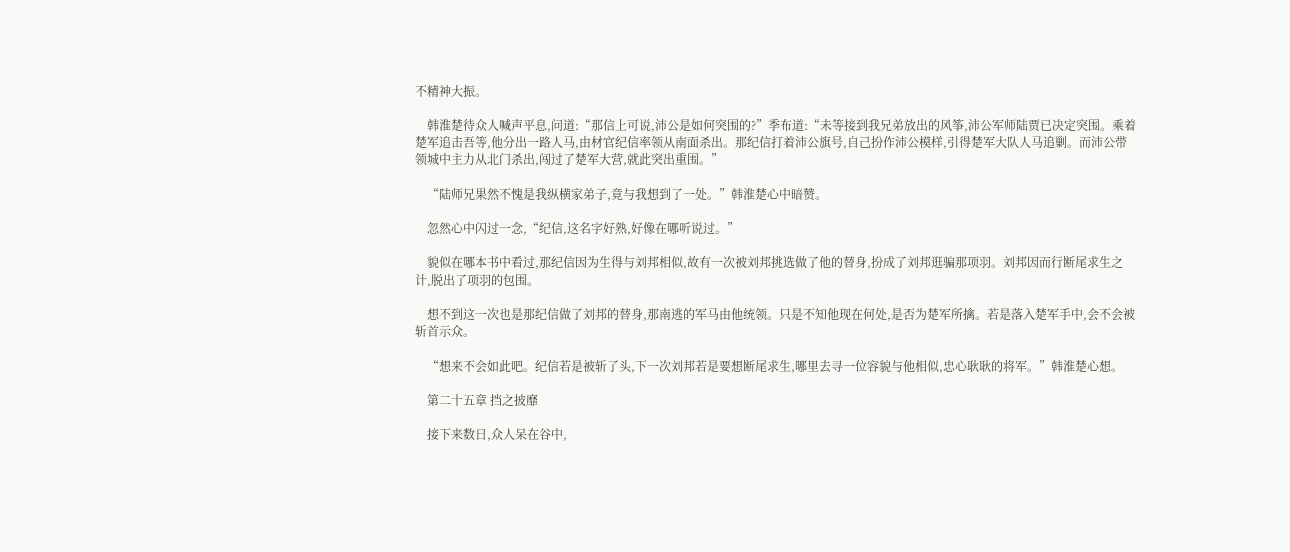不精神大振。

    韩淮楚待众人喊声平息,问道:“那信上可说,沛公是如何突围的?”季布道:“未等接到我兄弟放出的风筝,沛公军师陆贾已决定突围。乘着楚军追击吾等,他分出一路人马,由材官纪信率领从南面杀出。那纪信打着沛公旗号,自己扮作沛公模样,引得楚军大队人马追剿。而沛公带领城中主力从北门杀出,闯过了楚军大营,就此突出重围。”

    “陆师兄果然不愧是我纵横家弟子,竟与我想到了一处。”韩淮楚心中暗赞。

    忽然心中闪过一念,“纪信,这名字好熟,好像在哪听说过。”

    貌似在哪本书中看过,那纪信因为生得与刘邦相似,故有一次被刘邦挑选做了他的替身,扮成了刘邦逛骗那项羽。刘邦因而行断尾求生之计,脱出了项羽的包围。

    想不到这一次也是那纪信做了刘邦的替身,那南逃的军马由他统领。只是不知他现在何处,是否为楚军所擒。若是落入楚军手中,会不会被斩首示众。

    “想来不会如此吧。纪信若是被斩了头,下一次刘邦若是要想断尾求生,哪里去寻一位容貌与他相似,忠心耿耿的将军。”韩淮楚心想。

    第二十五章 挡之披靡

    接下来数日,众人呆在谷中,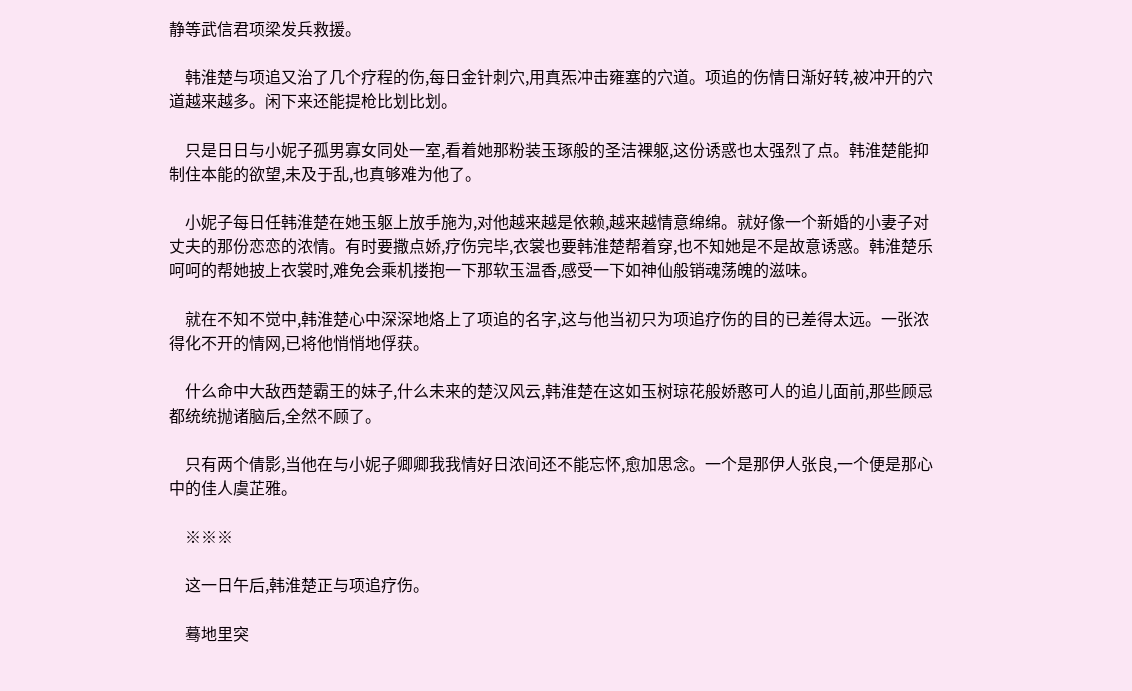静等武信君项梁发兵救援。

    韩淮楚与项追又治了几个疗程的伤,每日金针刺穴,用真炁冲击雍塞的穴道。项追的伤情日渐好转,被冲开的穴道越来越多。闲下来还能提枪比划比划。

    只是日日与小妮子孤男寡女同处一室,看着她那粉装玉琢般的圣洁裸躯,这份诱惑也太强烈了点。韩淮楚能抑制住本能的欲望,未及于乱,也真够难为他了。

    小妮子每日任韩淮楚在她玉躯上放手施为,对他越来越是依赖,越来越情意绵绵。就好像一个新婚的小妻子对丈夫的那份恋恋的浓情。有时要撒点娇,疗伤完毕,衣裳也要韩淮楚帮着穿,也不知她是不是故意诱惑。韩淮楚乐呵呵的帮她披上衣裳时,难免会乘机搂抱一下那软玉温香,感受一下如神仙般销魂荡魄的滋味。

    就在不知不觉中,韩淮楚心中深深地烙上了项追的名字,这与他当初只为项追疗伤的目的已差得太远。一张浓得化不开的情网,已将他悄悄地俘获。

    什么命中大敌西楚霸王的妹子,什么未来的楚汉风云,韩淮楚在这如玉树琼花般娇憨可人的追儿面前,那些顾忌都统统抛诸脑后,全然不顾了。

    只有两个倩影,当他在与小妮子卿卿我我情好日浓间还不能忘怀,愈加思念。一个是那伊人张良,一个便是那心中的佳人虞芷雅。

    ※※※

    这一日午后,韩淮楚正与项追疗伤。

    蓦地里突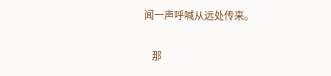闻一声呼喊从远处传来。

    那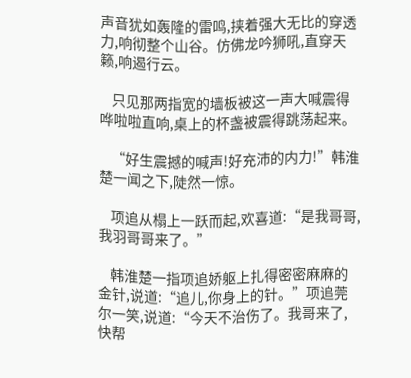声音犹如轰隆的雷鸣,挟着强大无比的穿透力,响彻整个山谷。仿佛龙吟狮吼,直穿天籁,响遏行云。

    只见那两指宽的墙板被这一声大喊震得哗啦啦直响,桌上的杯盏被震得跳荡起来。

    “好生震撼的喊声!好充沛的内力!”韩淮楚一闻之下,陡然一惊。

    项追从榻上一跃而起,欢喜道:“是我哥哥,我羽哥哥来了。”

    韩淮楚一指项追娇躯上扎得密密麻麻的金针,说道:“追儿,你身上的针。”项追莞尔一笑,说道:“今天不治伤了。我哥来了,快帮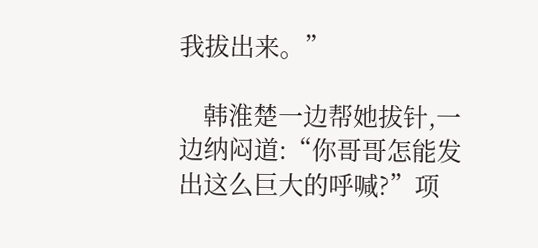我拔出来。”

    韩淮楚一边帮她拔针,一边纳闷道:“你哥哥怎能发出这么巨大的呼喊?”项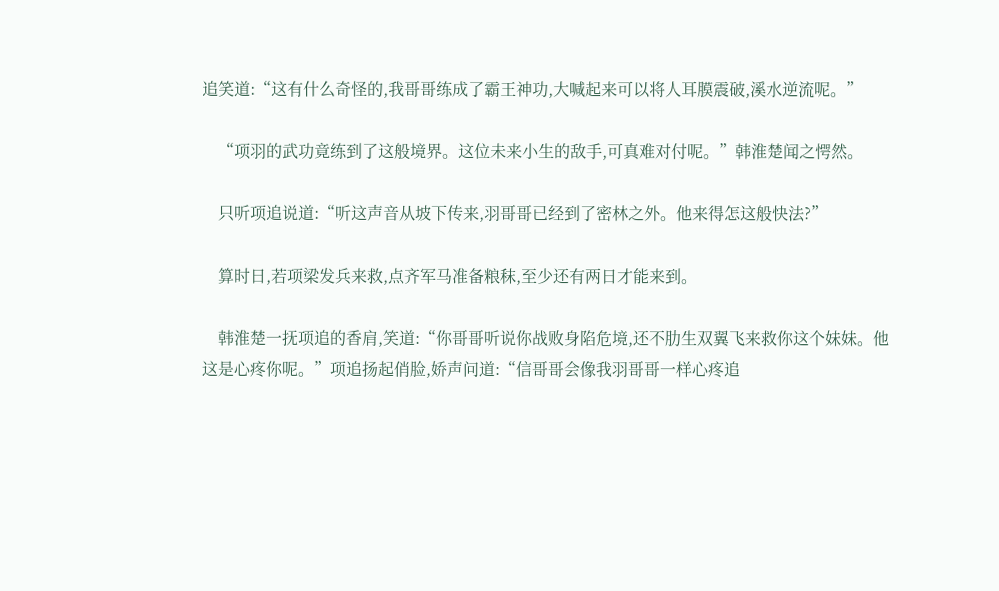追笑道:“这有什么奇怪的,我哥哥练成了霸王神功,大喊起来可以将人耳膜震破,溪水逆流呢。”

    “项羽的武功竟练到了这般境界。这位未来小生的敌手,可真难对付呢。”韩淮楚闻之愕然。

    只听项追说道:“听这声音从坡下传来,羽哥哥已经到了密林之外。他来得怎这般快法?”

    算时日,若项梁发兵来救,点齐军马准备粮秣,至少还有两日才能来到。

    韩淮楚一抚项追的香肩,笑道:“你哥哥听说你战败身陷危境,还不肋生双翼飞来救你这个妹妹。他这是心疼你呢。”项追扬起俏脸,娇声问道:“信哥哥会像我羽哥哥一样心疼追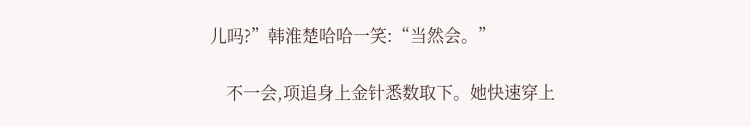儿吗?”韩淮楚哈哈一笑:“当然会。”

    不一会,项追身上金针悉数取下。她快速穿上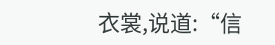衣裳,说道:“信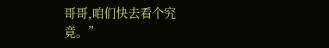哥哥,咱们快去看个究竟。”